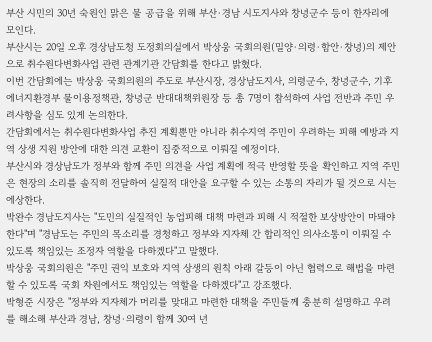부산 시민의 30년 숙원인 맑은 물 공급을 위해 부산·경남 시도지사와 창녕군수 등이 한자리에 모인다.
부산시는 20일 오후 경상남도청 도정회의실에서 박상웅 국회의원(밀양·의령·함안·창녕)의 제안으로 취수원다변화사업 관련 관계기관 간담회를 한다고 밝혔다.
이번 간담회에는 박상웅 국회의원의 주도로 부산시장, 경상남도지사, 의령군수, 창녕군수, 기후에너지환경부 물이용정책관, 창녕군 반대대책위원장 등 총 7명이 참석하여 사업 전반과 주민 우려사항을 심도 있게 논의한다.
간담회에서는 취수원다변화사업 추진 계획뿐만 아니라 취수지역 주민이 우려하는 피해 예방과 지역 상생 지원 방안에 대한 의견 교환이 집중적으로 이뤄질 예정이다.
부산시와 경상남도가 정부와 함께 주민 의견을 사업 계획에 적극 반영할 뜻을 확인하고 지역 주민은 현장의 소리를 솔직히 전달하여 실질적 대안을 요구할 수 있는 소통의 자리가 될 것으로 시는 에상한다.
박완수 경남도지사는 "도민의 실질적인 농업피해 대책 마련과 피해 시 적절한 보상방안이 마돼야 한다"며 "경남도는 주민의 목소리를 경청하고 정부와 지자체 간 합리적인 의사소통이 이뤄질 수 있도록 책임있는 조정자 역할을 다하겠다"고 말했다.
박상웅 국회의원은 "주민 권익 보호와 지역 상생의 원칙 아래 갈등이 아닌 협력으로 해법을 마련할 수 있도록 국회 차원에서도 책임있는 역할을 다하겠다"고 강조했다.
박형준 시장은 "정부와 지자체가 머리를 맞대고 마련한 대책을 주민들께 충분히 설명하고 우려를 해소해 부산과 경남, 창녕·의령이 함께 30여 년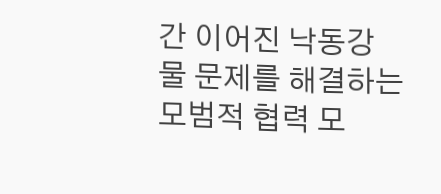간 이어진 낙동강 물 문제를 해결하는 모범적 협력 모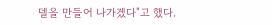델을 만들어 나가겠다"고 했다.